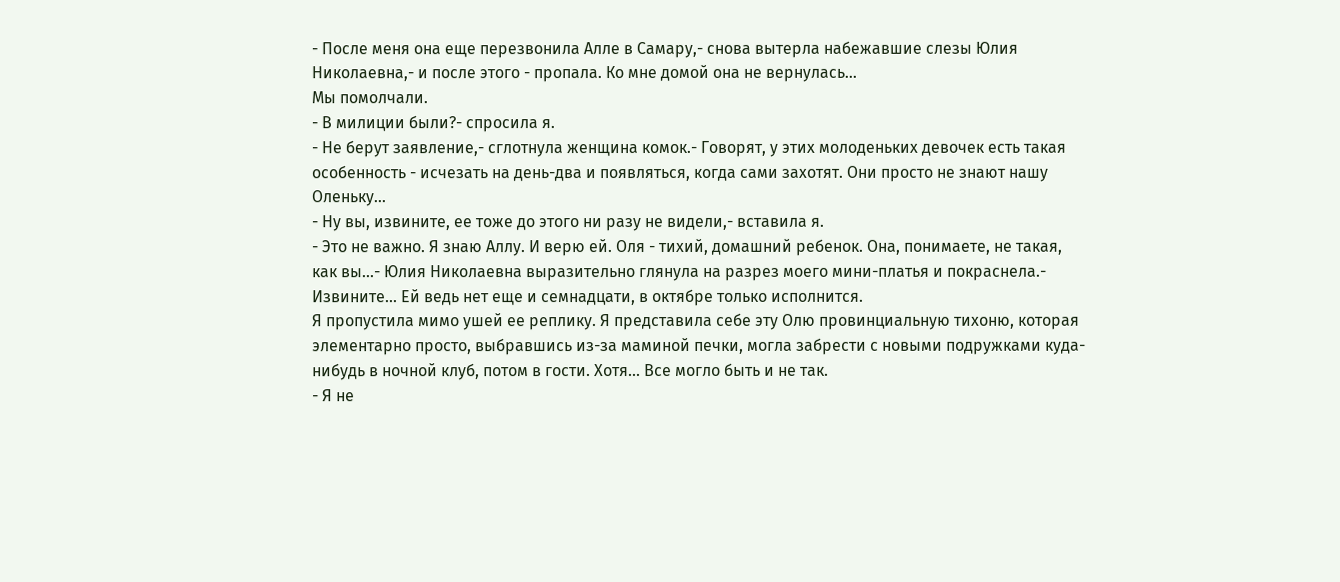- После меня она еще перезвонила Алле в Самару,- снова вытерла набежавшие слезы Юлия Николаевна,- и после этого - пропала. Ко мне домой она не вернулась...
Мы помолчали.
- В милиции были?- спросила я.
- Не берут заявление,- сглотнула женщина комок.- Говорят, у этих молоденьких девочек есть такая особенность - исчезать на день-два и появляться, когда сами захотят. Они просто не знают нашу Оленьку...
- Ну вы, извините, ее тоже до этого ни разу не видели,- вставила я.
- Это не важно. Я знаю Аллу. И верю ей. Оля - тихий, домашний ребенок. Она, понимаете, не такая, как вы...- Юлия Николаевна выразительно глянула на разрез моего мини-платья и покраснела.- Извините... Ей ведь нет еще и семнадцати, в октябре только исполнится.
Я пропустила мимо ушей ее реплику. Я представила себе эту Олю провинциальную тихоню, которая элементарно просто, выбравшись из-за маминой печки, могла забрести с новыми подружками куда-нибудь в ночной клуб, потом в гости. Хотя... Все могло быть и не так.
- Я не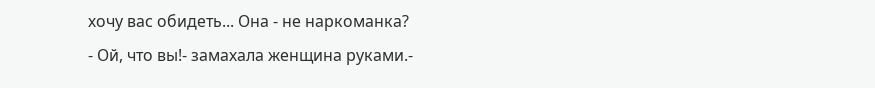хочу вас обидеть... Она - не наркоманка?
- Ой, что вы!- замахала женщина руками.-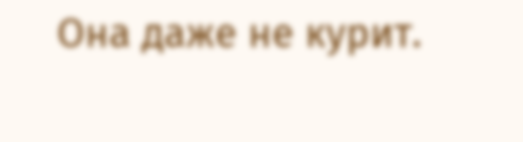Она даже не курит.